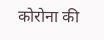कोरोना की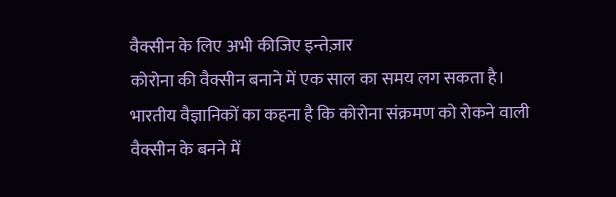वैक्सीन के लिए अभी कीजिए इन्तेज़ार
कोरोना की वैक्सीन बनाने में एक साल का समय लग सकता है।
भारतीय वैज्ञानिकों का कहना है कि कोरोना संक्रमण को रोकने वाली वैक्सीन के बनने में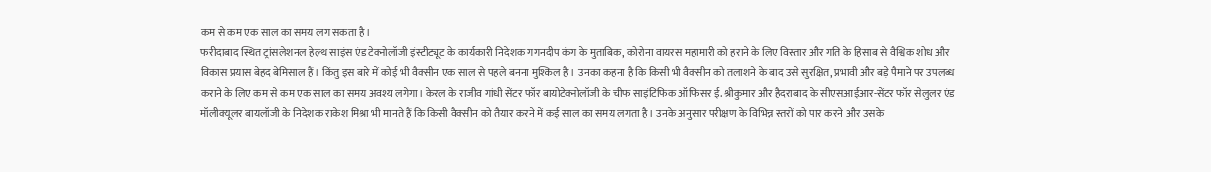कम से कम एक साल का समय लग सकता है।
फरीदाबाद स्थित ट्रांसलेशनल हेल्थ साइंस एंड टेक्नोलॉजी इंस्टीट्यूट के कार्यकारी निदेशक गगनदीप कंग के मुताबिक, कोरोना वायरस महामारी को हराने के लिए विस्तार और गति के हिसाब से वैश्विक शोध और विकास प्रयास बेहद बेमिसाल हैं। किंतु इस बारे में कोई भी वैक्सीन एक साल से पहले बनना मुश्किल है। उनका कहना है कि किसी भी वैक्सीन को तलाशने के बाद उसे सुरक्षित, प्रभावी और बड़े पैमाने पर उपलब्ध कराने के लिए कम से कम एक साल का समय अवश्य लगेगा। केरल के राजीव गांधी सेंटर फॉर बायोटेक्नोलॉजी के चीफ साइंटिफिक ऑफिसर ई. श्रीकुमार और हैदराबाद के सीएसआईआर-सेंटर फॉर सेलुलर एंड मॉलीक्यूलर बायलॉजी के निदेशक राकेश मिश्रा भी मानते हैं कि किसी वैक्सीन को तैयार करने में कई साल का समय लगता है। उनके अनुसार परीक्षण के विभिन्न स्तरों को पार करने और उसके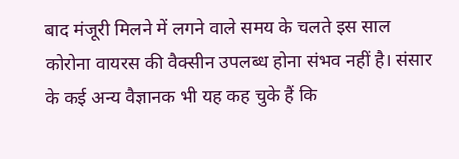बाद मंजूरी मिलने में लगने वाले समय के चलते इस साल कोरोना वायरस की वैक्सीन उपलब्ध होना संभव नहीं है। संसार के कई अन्य वैज्ञानक भी यह कह चुके हैं कि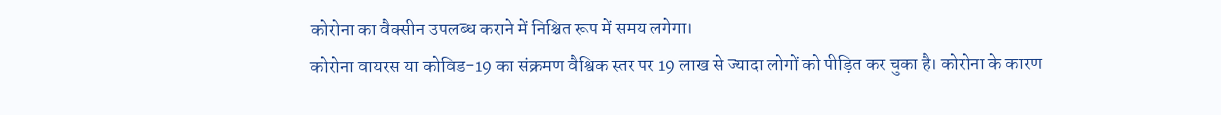कोरोना का वैक्सीन उपलब्ध कराने में निश्चित रूप में समय लगेगा।
कोरोना वायरस या कोविड-19 का संक्रमण वैश्विक स्तर पर 19 लाख से ज्यादा लोगों को पीड़ित कर चुका है। कोरोना के कारण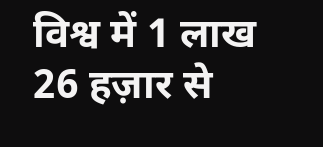विश्व में 1 लाख 26 हज़ार से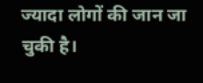ज्यादा लोगों की जान जा चुकी है।